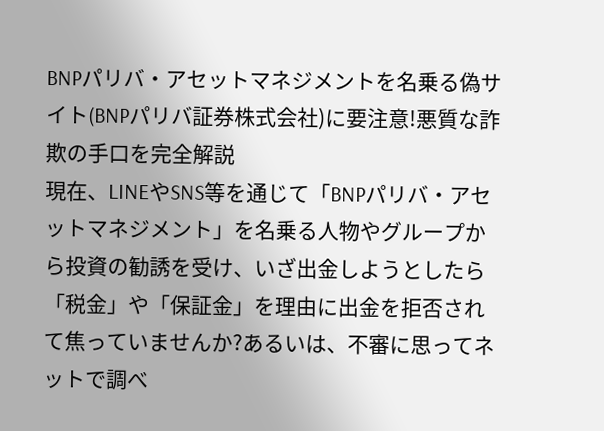BNPパリバ・アセットマネジメントを名乗る偽サイト(BNPパリバ証券株式会社)に要注意!悪質な詐欺の手口を完全解説
現在、LINEやSNS等を通じて「BNPパリバ・アセットマネジメント」を名乗る人物やグループから投資の勧誘を受け、いざ出金しようとしたら「税金」や「保証金」を理由に出金を拒否されて焦っていませんか?あるいは、不審に思ってネットで調べ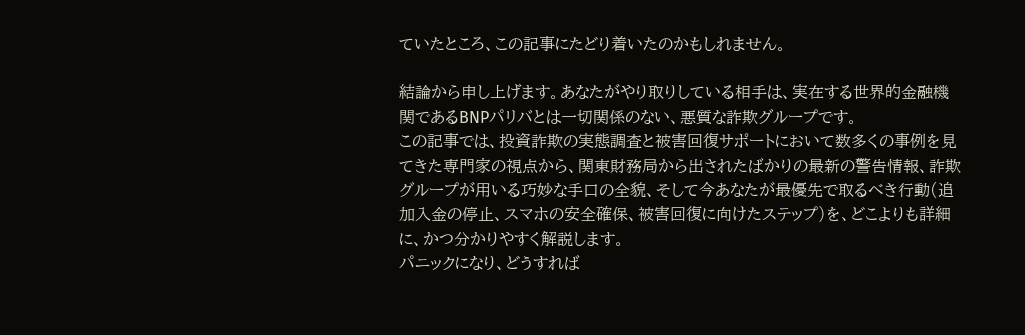ていたところ、この記事にたどり着いたのかもしれません。

結論から申し上げます。あなたがやり取りしている相手は、実在する世界的金融機関であるBNPパリバとは一切関係のない、悪質な詐欺グループです。
この記事では、投資詐欺の実態調査と被害回復サポートにおいて数多くの事例を見てきた専門家の視点から、関東財務局から出されたばかりの最新の警告情報、詐欺グループが用いる巧妙な手口の全貌、そして今あなたが最優先で取るべき行動(追加入金の停止、スマホの安全確保、被害回復に向けたステップ)を、どこよりも詳細に、かつ分かりやすく解説します。
パニックになり、どうすれば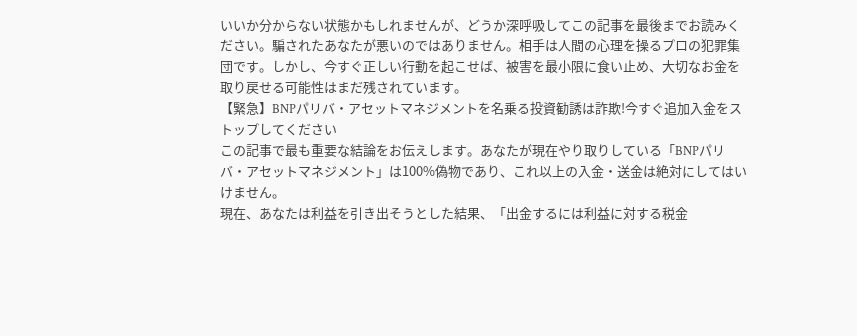いいか分からない状態かもしれませんが、どうか深呼吸してこの記事を最後までお読みください。騙されたあなたが悪いのではありません。相手は人間の心理を操るプロの犯罪集団です。しかし、今すぐ正しい行動を起こせば、被害を最小限に食い止め、大切なお金を取り戻せる可能性はまだ残されています。
【緊急】BNPパリバ・アセットマネジメントを名乗る投資勧誘は詐欺!今すぐ追加入金をストップしてください
この記事で最も重要な結論をお伝えします。あなたが現在やり取りしている「BNPパリバ・アセットマネジメント」は100%偽物であり、これ以上の入金・送金は絶対にしてはいけません。
現在、あなたは利益を引き出そうとした結果、「出金するには利益に対する税金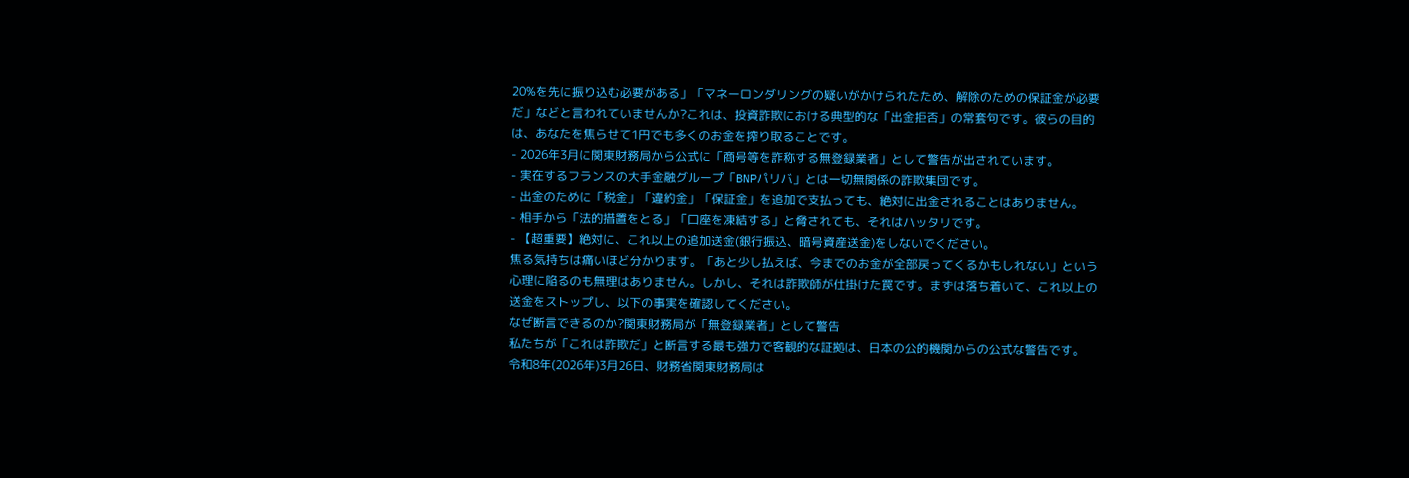20%を先に振り込む必要がある」「マネーロンダリングの疑いがかけられたため、解除のための保証金が必要だ」などと言われていませんか?これは、投資詐欺における典型的な「出金拒否」の常套句です。彼らの目的は、あなたを焦らせて1円でも多くのお金を搾り取ることです。
- 2026年3月に関東財務局から公式に「商号等を詐称する無登録業者」として警告が出されています。
- 実在するフランスの大手金融グループ「BNPパリバ」とは一切無関係の詐欺集団です。
- 出金のために「税金」「違約金」「保証金」を追加で支払っても、絶対に出金されることはありません。
- 相手から「法的措置をとる」「口座を凍結する」と脅されても、それはハッタリです。
- 【超重要】絶対に、これ以上の追加送金(銀行振込、暗号資産送金)をしないでください。
焦る気持ちは痛いほど分かります。「あと少し払えば、今までのお金が全部戻ってくるかもしれない」という心理に陥るのも無理はありません。しかし、それは詐欺師が仕掛けた罠です。まずは落ち着いて、これ以上の送金をストップし、以下の事実を確認してください。
なぜ断言できるのか?関東財務局が「無登録業者」として警告
私たちが「これは詐欺だ」と断言する最も強力で客観的な証拠は、日本の公的機関からの公式な警告です。
令和8年(2026年)3月26日、財務省関東財務局は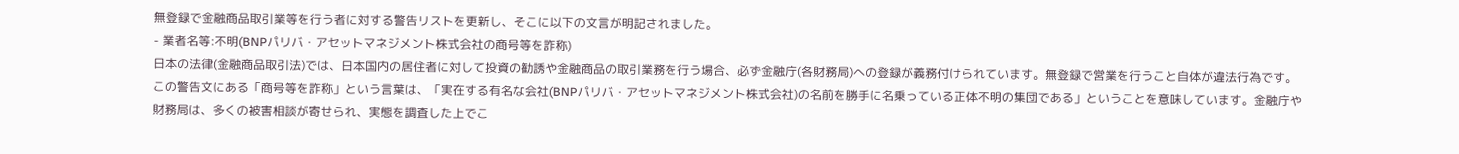無登録で金融商品取引業等を行う者に対する警告リストを更新し、そこに以下の文言が明記されました。
- 業者名等:不明(BNPパリバ・アセットマネジメント株式会社の商号等を詐称)
日本の法律(金融商品取引法)では、日本国内の居住者に対して投資の勧誘や金融商品の取引業務を行う場合、必ず金融庁(各財務局)への登録が義務付けられています。無登録で営業を行うこと自体が違法行為です。
この警告文にある「商号等を詐称」という言葉は、「実在する有名な会社(BNPパリバ・アセットマネジメント株式会社)の名前を勝手に名乗っている正体不明の集団である」ということを意味しています。金融庁や財務局は、多くの被害相談が寄せられ、実態を調査した上でこ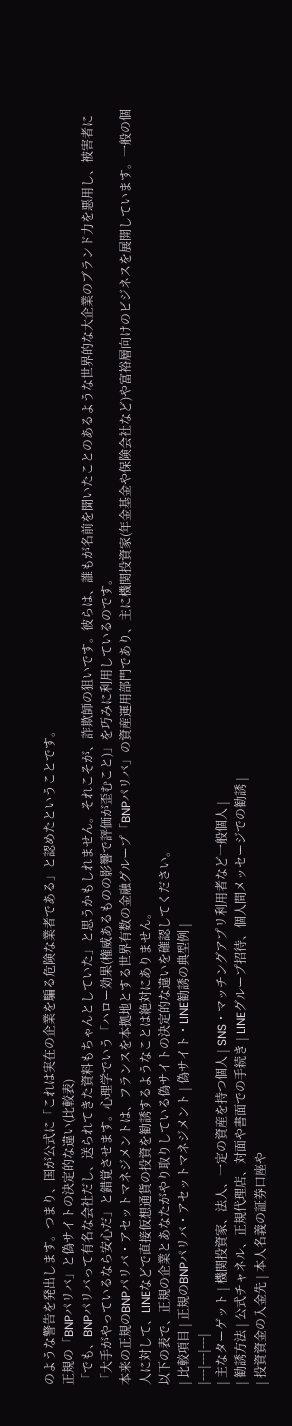のような警告を発出します。つまり、国が公式に「これは実在の企業を騙る危険な業者である」と認めたということです。
正規の「BNPパリバ」と偽サイトの決定的な違い(比較表)
「でも、BNPパリバって有名な会社だし、送られてきた資料もちゃんとしていた」と思うかもしれません。それこそが、詐欺師の狙いです。彼らは、誰もが名前を聞いたことのあるような世界的な大企業のブランド力を悪用し、被害者に「大手がやっているなら安心だ」と錯覚させます。心理学でいう「ハロー効果(権威あるものの影響で評価が歪むこと)」を巧みに利用しているのです。
本来の正規のBNPパリバ・アセットマネジメントは、フランスを本拠地とする世界有数の金融グループ「BNPパリバ」の資産運用部門であり、主に機関投資家(年金基金や保険会社など)や富裕層向けのビジネスを展開しています。一般の個人に対して、LINEなどで直接仮想通貨の投資を勧誘するようなことは絶対にありません。
以下の表で、正規の企業とあなたがやり取りしている偽サイトの決定的な違いを確認してください。
| 比較項目 | 正規のBNPパリバ・アセットマネジメント | 偽サイト・LINE勧誘の典型例 |
|---|---|---|
| 主なターゲット | 機関投資家、法人、一定の資産を持つ個人 | SNS・マッチングアプリ利用者など一般個人 |
| 勧誘方法 | 公式チャネル、正規代理店、対面や書面での手続き | LINEグループ招待、個人間メッセージでの勧誘 |
| 投資資金の入金先 | 本人名義の証券口座や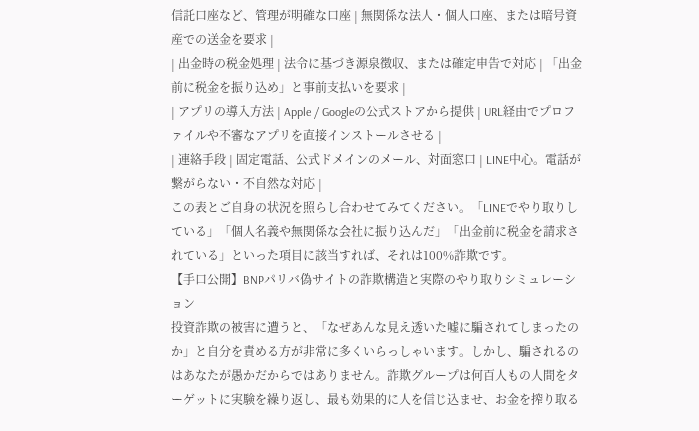信託口座など、管理が明確な口座 | 無関係な法人・個人口座、または暗号資産での送金を要求 |
| 出金時の税金処理 | 法令に基づき源泉徴収、または確定申告で対応 | 「出金前に税金を振り込め」と事前支払いを要求 |
| アプリの導入方法 | Apple / Googleの公式ストアから提供 | URL経由でプロファイルや不審なアプリを直接インストールさせる |
| 連絡手段 | 固定電話、公式ドメインのメール、対面窓口 | LINE中心。電話が繋がらない・不自然な対応 |
この表とご自身の状況を照らし合わせてみてください。「LINEでやり取りしている」「個人名義や無関係な会社に振り込んだ」「出金前に税金を請求されている」といった項目に該当すれば、それは100%詐欺です。
【手口公開】BNPパリバ偽サイトの詐欺構造と実際のやり取りシミュレーション
投資詐欺の被害に遭うと、「なぜあんな見え透いた嘘に騙されてしまったのか」と自分を責める方が非常に多くいらっしゃいます。しかし、騙されるのはあなたが愚かだからではありません。詐欺グループは何百人もの人間をターゲットに実験を繰り返し、最も効果的に人を信じ込ませ、お金を搾り取る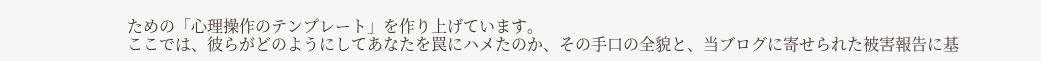ための「心理操作のテンプレート」を作り上げています。
ここでは、彼らがどのようにしてあなたを罠にハメたのか、その手口の全貌と、当ブログに寄せられた被害報告に基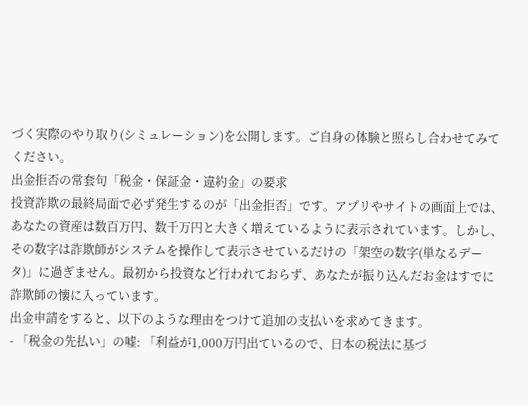づく実際のやり取り(シミュレーション)を公開します。ご自身の体験と照らし合わせてみてください。
出金拒否の常套句「税金・保証金・違約金」の要求
投資詐欺の最終局面で必ず発生するのが「出金拒否」です。アプリやサイトの画面上では、あなたの資産は数百万円、数千万円と大きく増えているように表示されています。しかし、その数字は詐欺師がシステムを操作して表示させているだけの「架空の数字(単なるデータ)」に過ぎません。最初から投資など行われておらず、あなたが振り込んだお金はすでに詐欺師の懐に入っています。
出金申請をすると、以下のような理由をつけて追加の支払いを求めてきます。
- 「税金の先払い」の嘘: 「利益が1,000万円出ているので、日本の税法に基づ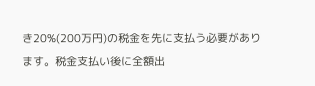き20%(200万円)の税金を先に支払う必要があります。税金支払い後に全額出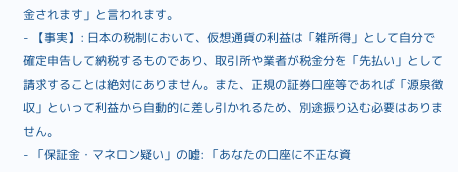金されます」と言われます。
- 【事実】: 日本の税制において、仮想通貨の利益は「雑所得」として自分で確定申告して納税するものであり、取引所や業者が税金分を「先払い」として請求することは絶対にありません。また、正規の証券口座等であれば「源泉徴収」といって利益から自動的に差し引かれるため、別途振り込む必要はありません。
- 「保証金・マネロン疑い」の嘘: 「あなたの口座に不正な資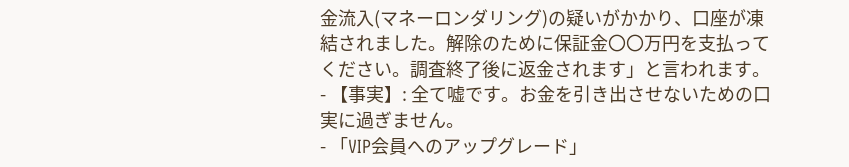金流入(マネーロンダリング)の疑いがかかり、口座が凍結されました。解除のために保証金〇〇万円を支払ってください。調査終了後に返金されます」と言われます。
- 【事実】: 全て嘘です。お金を引き出させないための口実に過ぎません。
- 「VIP会員へのアップグレード」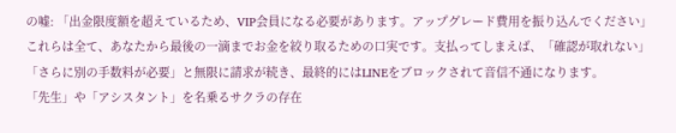の嘘: 「出金限度額を超えているため、VIP会員になる必要があります。アップグレード費用を振り込んでください」
これらは全て、あなたから最後の一滴までお金を絞り取るための口実です。支払ってしまえば、「確認が取れない」「さらに別の手数料が必要」と無限に請求が続き、最終的にはLINEをブロックされて音信不通になります。
「先生」や「アシスタント」を名乗るサクラの存在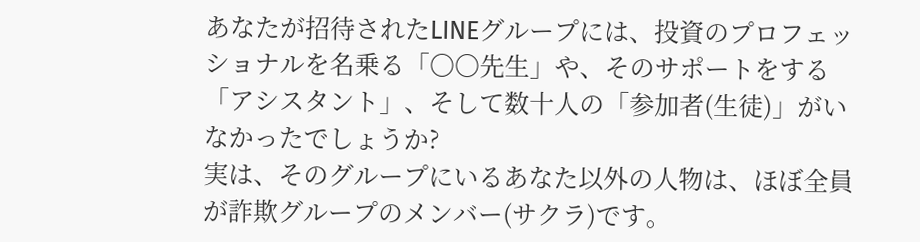あなたが招待されたLINEグループには、投資のプロフェッショナルを名乗る「〇〇先生」や、そのサポートをする「アシスタント」、そして数十人の「参加者(生徒)」がいなかったでしょうか?
実は、そのグループにいるあなた以外の人物は、ほぼ全員が詐欺グループのメンバー(サクラ)です。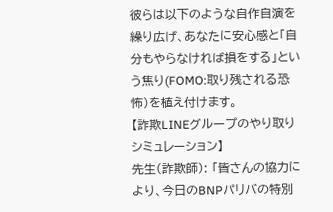彼らは以下のような自作自演を繰り広げ、あなたに安心感と「自分もやらなければ損をする」という焦り(FOMO:取り残される恐怖)を植え付けます。
【詐欺LINEグループのやり取りシミュレーション】
先生(詐欺師): 「皆さんの協力により、今日のBNPパリバの特別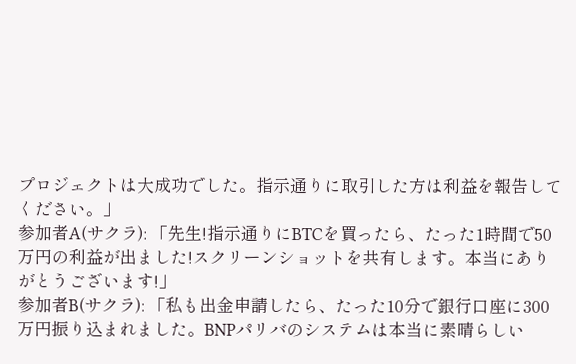プロジェクトは大成功でした。指示通りに取引した方は利益を報告してください。」
参加者A(サクラ): 「先生!指示通りにBTCを買ったら、たった1時間で50万円の利益が出ました!スクリーンショットを共有します。本当にありがとうございます!」
参加者B(サクラ): 「私も出金申請したら、たった10分で銀行口座に300万円振り込まれました。BNPパリバのシステムは本当に素晴らしい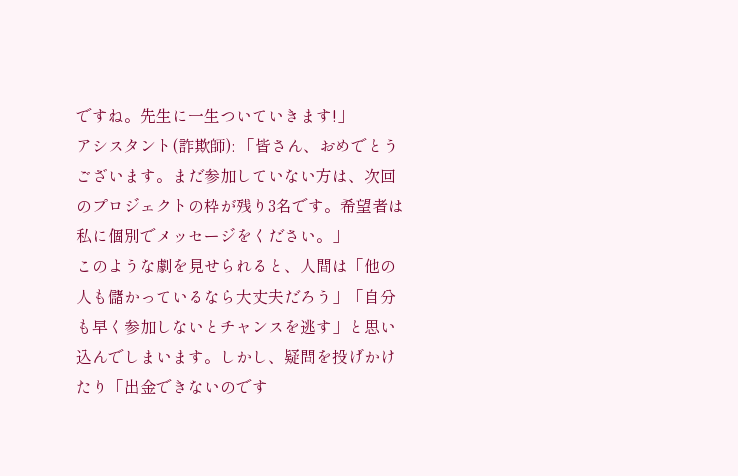ですね。先生に一生ついていきます!」
アシスタント(詐欺師): 「皆さん、おめでとうございます。まだ参加していない方は、次回のプロジェクトの枠が残り3名です。希望者は私に個別でメッセージをください。」
このような劇を見せられると、人間は「他の人も儲かっているなら大丈夫だろう」「自分も早く参加しないとチャンスを逃す」と思い込んでしまいます。しかし、疑問を投げかけたり「出金できないのです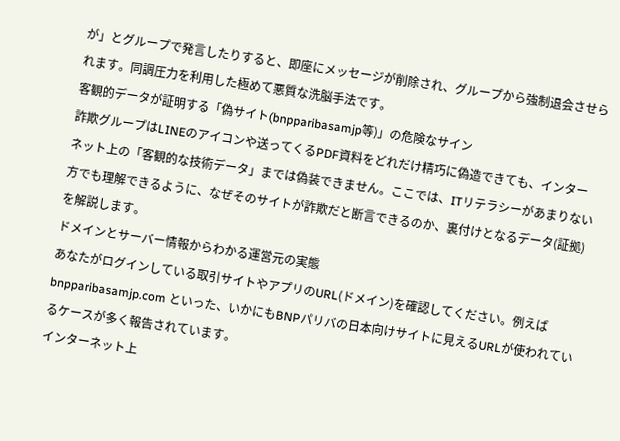が」とグループで発言したりすると、即座にメッセージが削除され、グループから強制退会させられます。同調圧力を利用した極めて悪質な洗脳手法です。
客観的データが証明する「偽サイト(bnpparibasamjp等)」の危険なサイン
詐欺グループはLINEのアイコンや送ってくるPDF資料をどれだけ精巧に偽造できても、インターネット上の「客観的な技術データ」までは偽装できません。ここでは、ITリテラシーがあまりない方でも理解できるように、なぜそのサイトが詐欺だと断言できるのか、裏付けとなるデータ(証拠)を解説します。
ドメインとサーバー情報からわかる運営元の実態
あなたがログインしている取引サイトやアプリのURL(ドメイン)を確認してください。例えば bnpparibasamjp.com といった、いかにもBNPパリバの日本向けサイトに見えるURLが使われているケースが多く報告されています。
インターネット上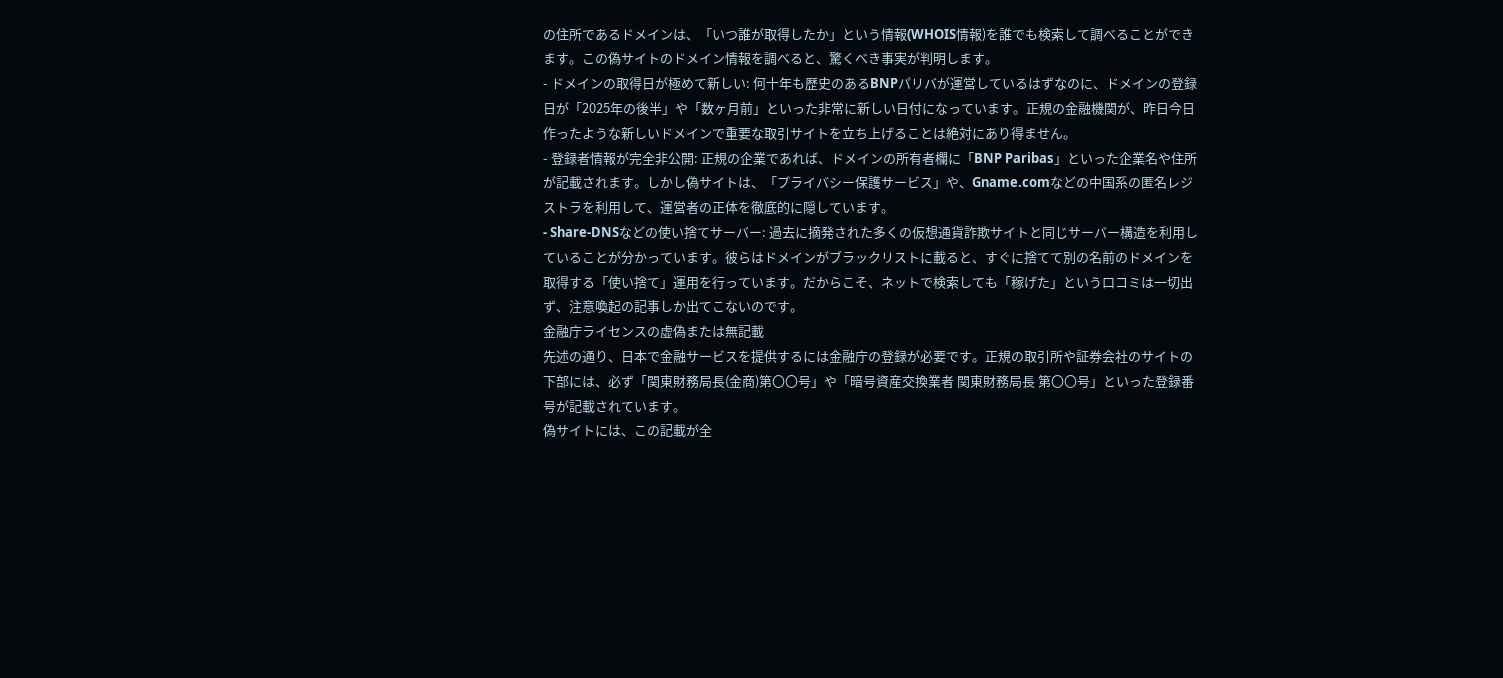の住所であるドメインは、「いつ誰が取得したか」という情報(WHOIS情報)を誰でも検索して調べることができます。この偽サイトのドメイン情報を調べると、驚くべき事実が判明します。
- ドメインの取得日が極めて新しい: 何十年も歴史のあるBNPパリバが運営しているはずなのに、ドメインの登録日が「2025年の後半」や「数ヶ月前」といった非常に新しい日付になっています。正規の金融機関が、昨日今日作ったような新しいドメインで重要な取引サイトを立ち上げることは絶対にあり得ません。
- 登録者情報が完全非公開: 正規の企業であれば、ドメインの所有者欄に「BNP Paribas」といった企業名や住所が記載されます。しかし偽サイトは、「プライバシー保護サービス」や、Gname.comなどの中国系の匿名レジストラを利用して、運営者の正体を徹底的に隠しています。
- Share-DNSなどの使い捨てサーバー: 過去に摘発された多くの仮想通貨詐欺サイトと同じサーバー構造を利用していることが分かっています。彼らはドメインがブラックリストに載ると、すぐに捨てて別の名前のドメインを取得する「使い捨て」運用を行っています。だからこそ、ネットで検索しても「稼げた」という口コミは一切出ず、注意喚起の記事しか出てこないのです。
金融庁ライセンスの虚偽または無記載
先述の通り、日本で金融サービスを提供するには金融庁の登録が必要です。正規の取引所や証券会社のサイトの下部には、必ず「関東財務局長(金商)第〇〇号」や「暗号資産交換業者 関東財務局長 第〇〇号」といった登録番号が記載されています。
偽サイトには、この記載が全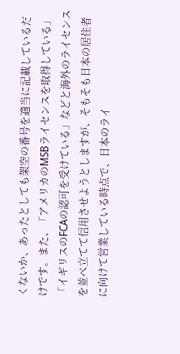くないか、あったとしても架空の番号を適当に記載しているだけです。また、「アメリカのMSBライセンスを取得している」「イギリスのFCAの認可を受けている」などと海外のライセンスを並べ立てて信用させようとしますが、そもそも日本の居住者に向けて営業している時点で、日本のライ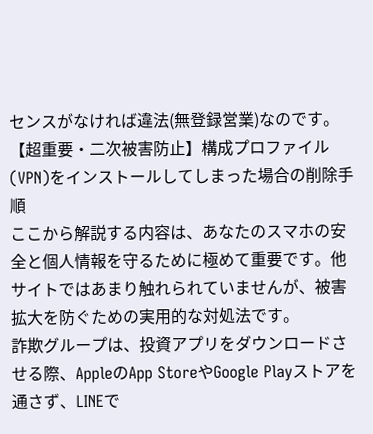センスがなければ違法(無登録営業)なのです。
【超重要・二次被害防止】構成プロファイル(VPN)をインストールしてしまった場合の削除手順
ここから解説する内容は、あなたのスマホの安全と個人情報を守るために極めて重要です。他サイトではあまり触れられていませんが、被害拡大を防ぐための実用的な対処法です。
詐欺グループは、投資アプリをダウンロードさせる際、AppleのApp StoreやGoogle Playストアを通さず、LINEで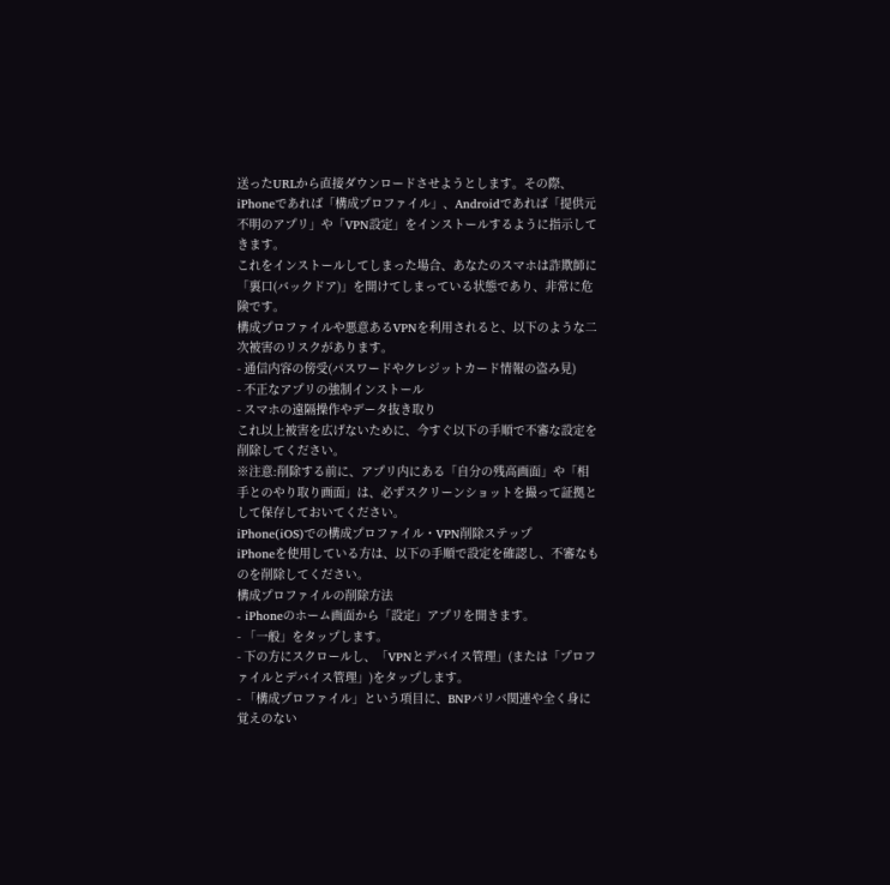送ったURLから直接ダウンロードさせようとします。その際、iPhoneであれば「構成プロファイル」、Androidであれば「提供元不明のアプリ」や「VPN設定」をインストールするように指示してきます。
これをインストールしてしまった場合、あなたのスマホは詐欺師に「裏口(バックドア)」を開けてしまっている状態であり、非常に危険です。
構成プロファイルや悪意あるVPNを利用されると、以下のような二次被害のリスクがあります。
- 通信内容の傍受(パスワードやクレジットカード情報の盗み見)
- 不正なアプリの強制インストール
- スマホの遠隔操作やデータ抜き取り
これ以上被害を広げないために、今すぐ以下の手順で不審な設定を削除してください。
※注意:削除する前に、アプリ内にある「自分の残高画面」や「相手とのやり取り画面」は、必ずスクリーンショットを撮って証拠として保存しておいてください。
iPhone(iOS)での構成プロファイル・VPN削除ステップ
iPhoneを使用している方は、以下の手順で設定を確認し、不審なものを削除してください。
構成プロファイルの削除方法
- iPhoneのホーム画面から「設定」アプリを開きます。
- 「一般」をタップします。
- 下の方にスクロールし、「VPNとデバイス管理」(または「プロファイルとデバイス管理」)をタップします。
- 「構成プロファイル」という項目に、BNPパリバ関連や全く身に覚えのない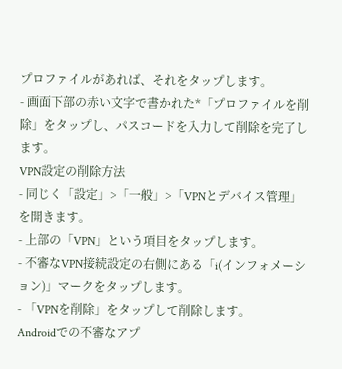プロファイルがあれば、それをタップします。
- 画面下部の赤い文字で書かれた*「プロファイルを削除」をタップし、パスコードを入力して削除を完了します。
VPN設定の削除方法
- 同じく「設定」>「一般」>「VPNとデバイス管理」を開きます。
- 上部の「VPN」という項目をタップします。
- 不審なVPN接続設定の右側にある「i(インフォメーション)」マークをタップします。
- 「VPNを削除」をタップして削除します。
Androidでの不審なアプ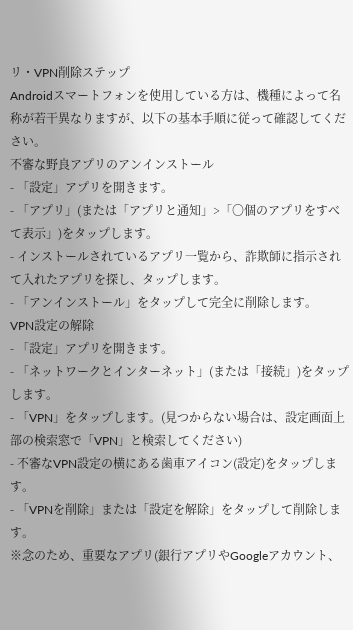リ・VPN削除ステップ
Androidスマートフォンを使用している方は、機種によって名称が若干異なりますが、以下の基本手順に従って確認してください。
不審な野良アプリのアンインストール
- 「設定」アプリを開きます。
- 「アプリ」(または「アプリと通知」>「〇個のアプリをすべて表示」)をタップします。
- インストールされているアプリ一覧から、詐欺師に指示されて入れたアプリを探し、タップします。
- 「アンインストール」をタップして完全に削除します。
VPN設定の解除
- 「設定」アプリを開きます。
- 「ネットワークとインターネット」(または「接続」)をタップします。
- 「VPN」をタップします。(見つからない場合は、設定画面上部の検索窓で「VPN」と検索してください)
- 不審なVPN設定の横にある歯車アイコン(設定)をタップします。
- 「VPNを削除」または「設定を解除」をタップして削除します。
※念のため、重要なアプリ(銀行アプリやGoogleアカウント、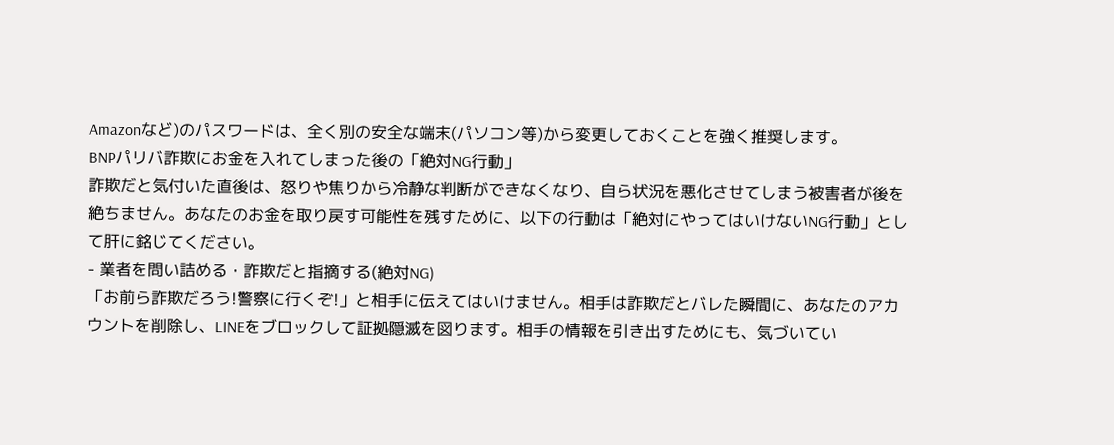Amazonなど)のパスワードは、全く別の安全な端末(パソコン等)から変更しておくことを強く推奨します。
BNPパリバ詐欺にお金を入れてしまった後の「絶対NG行動」
詐欺だと気付いた直後は、怒りや焦りから冷静な判断ができなくなり、自ら状況を悪化させてしまう被害者が後を絶ちません。あなたのお金を取り戻す可能性を残すために、以下の行動は「絶対にやってはいけないNG行動」として肝に銘じてください。
- 業者を問い詰める・詐欺だと指摘する(絶対NG)
「お前ら詐欺だろう!警察に行くぞ!」と相手に伝えてはいけません。相手は詐欺だとバレた瞬間に、あなたのアカウントを削除し、LINEをブロックして証拠隠滅を図ります。相手の情報を引き出すためにも、気づいてい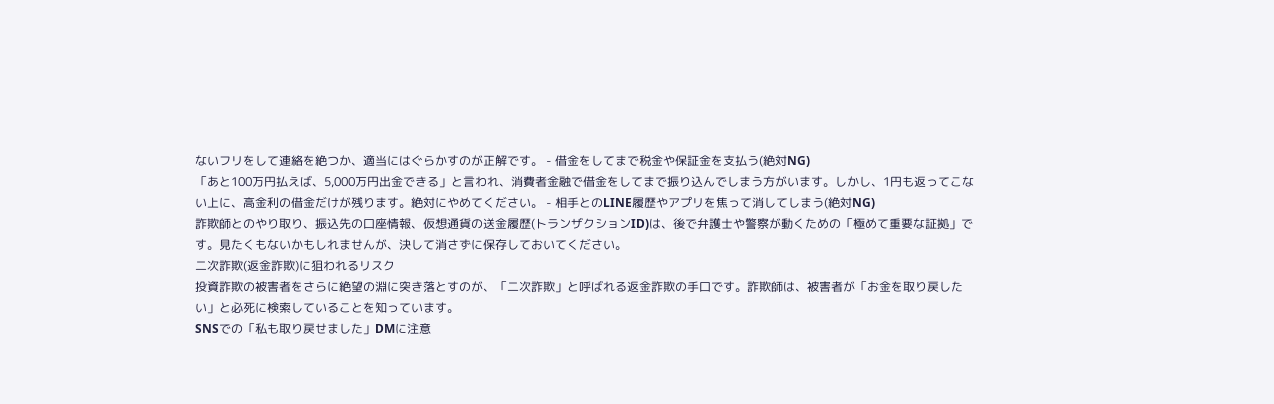ないフリをして連絡を絶つか、適当にはぐらかすのが正解です。 - 借金をしてまで税金や保証金を支払う(絶対NG)
「あと100万円払えば、5,000万円出金できる」と言われ、消費者金融で借金をしてまで振り込んでしまう方がいます。しかし、1円も返ってこない上に、高金利の借金だけが残ります。絶対にやめてください。 - 相手とのLINE履歴やアプリを焦って消してしまう(絶対NG)
詐欺師とのやり取り、振込先の口座情報、仮想通貨の送金履歴(トランザクションID)は、後で弁護士や警察が動くための「極めて重要な証拠」です。見たくもないかもしれませんが、決して消さずに保存しておいてください。
二次詐欺(返金詐欺)に狙われるリスク
投資詐欺の被害者をさらに絶望の淵に突き落とすのが、「二次詐欺」と呼ばれる返金詐欺の手口です。詐欺師は、被害者が「お金を取り戻したい」と必死に検索していることを知っています。
SNSでの「私も取り戻せました」DMに注意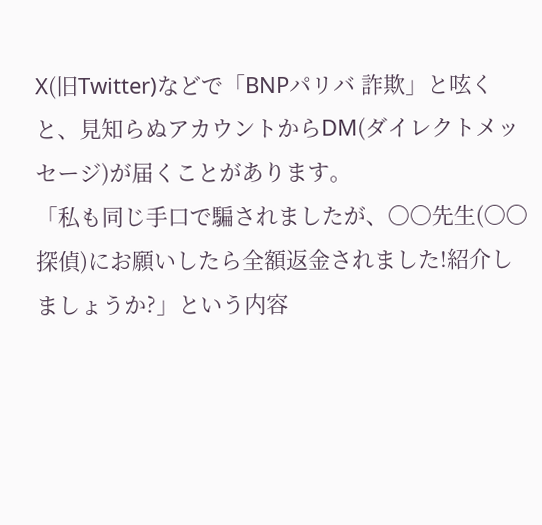X(旧Twitter)などで「BNPパリバ 詐欺」と呟くと、見知らぬアカウントからDM(ダイレクトメッセージ)が届くことがあります。
「私も同じ手口で騙されましたが、〇〇先生(〇〇探偵)にお願いしたら全額返金されました!紹介しましょうか?」という内容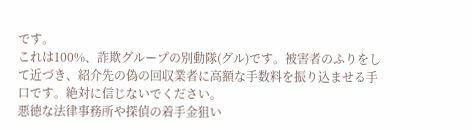です。
これは100%、詐欺グループの別動隊(グル)です。被害者のふりをして近づき、紹介先の偽の回収業者に高額な手数料を振り込ませる手口です。絶対に信じないでください。
悪徳な法律事務所や探偵の着手金狙い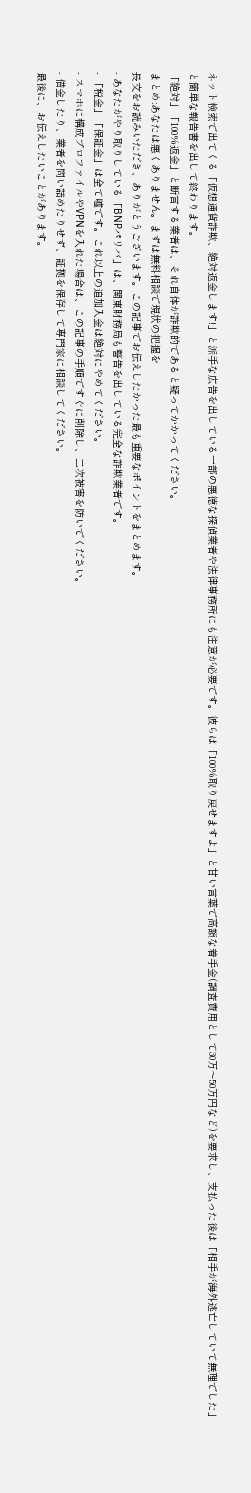ネット検索で出てくる「仮想通貨詐欺、絶対返金します!」と派手な広告を出している一部の悪徳な探偵業者や法律事務所にも注意が必要です。彼らは「100%取り戻せますよ」と甘い言葉で高額な着手金(調査費用として30万〜50万円など)を要求し、支払った後は「相手が海外逃亡していて無理でした」と簡単な報告書を出して終わります。
「絶対」「100%返金」と断言する業者は、それ自体が詐欺的であると疑ってかかってください。
まとめ:あなたは悪くありません。まずは無料相談で現状の把握を
長文をお読みいただき、ありがとうございます。この記事でお伝えしたかった最も重要なポイントをまとめます。
- あなたがやり取りしている「BNPパリバ」は、関東財務局も警告を出している完全な詐欺業者です。
- 「税金」「保証金」は全て嘘です。これ以上の追加入金は絶対にやめてください。
- スマホに構成プロファイルやVPNを入れた場合は、この記事の手順ですぐに削除し、二次被害を防いでください。
- 借金したり、業者を問い詰めたりせず、証拠を保存して専門家に相談してください。
最後に、お伝えしたいことがあります。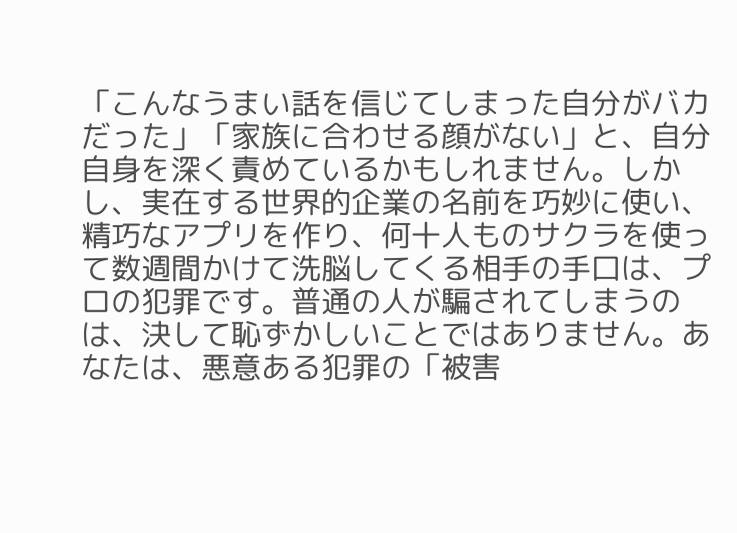「こんなうまい話を信じてしまった自分がバカだった」「家族に合わせる顔がない」と、自分自身を深く責めているかもしれません。しかし、実在する世界的企業の名前を巧妙に使い、精巧なアプリを作り、何十人ものサクラを使って数週間かけて洗脳してくる相手の手口は、プロの犯罪です。普通の人が騙されてしまうのは、決して恥ずかしいことではありません。あなたは、悪意ある犯罪の「被害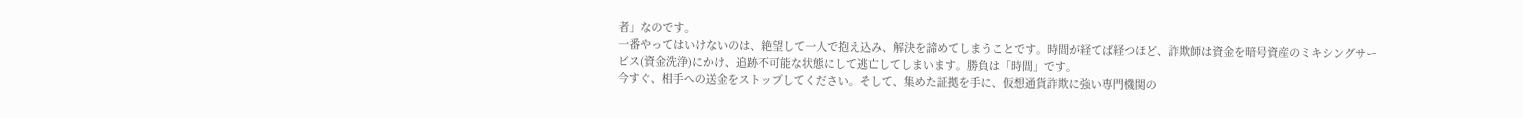者」なのです。
一番やってはいけないのは、絶望して一人で抱え込み、解決を諦めてしまうことです。時間が経てば経つほど、詐欺師は資金を暗号資産のミキシングサービス(資金洗浄)にかけ、追跡不可能な状態にして逃亡してしまいます。勝負は「時間」です。
今すぐ、相手への送金をストップしてください。そして、集めた証拠を手に、仮想通貨詐欺に強い専門機関の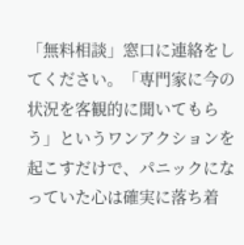「無料相談」窓口に連絡をしてください。「専門家に今の状況を客観的に聞いてもらう」というワンアクションを起こすだけで、パニックになっていた心は確実に落ち着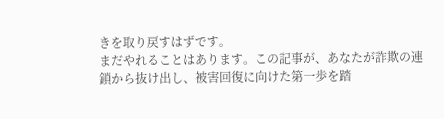きを取り戻すはずです。
まだやれることはあります。この記事が、あなたが詐欺の連鎖から抜け出し、被害回復に向けた第一歩を踏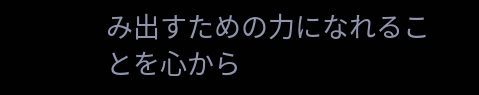み出すための力になれることを心から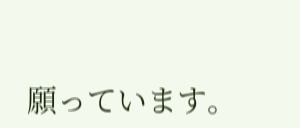願っています。